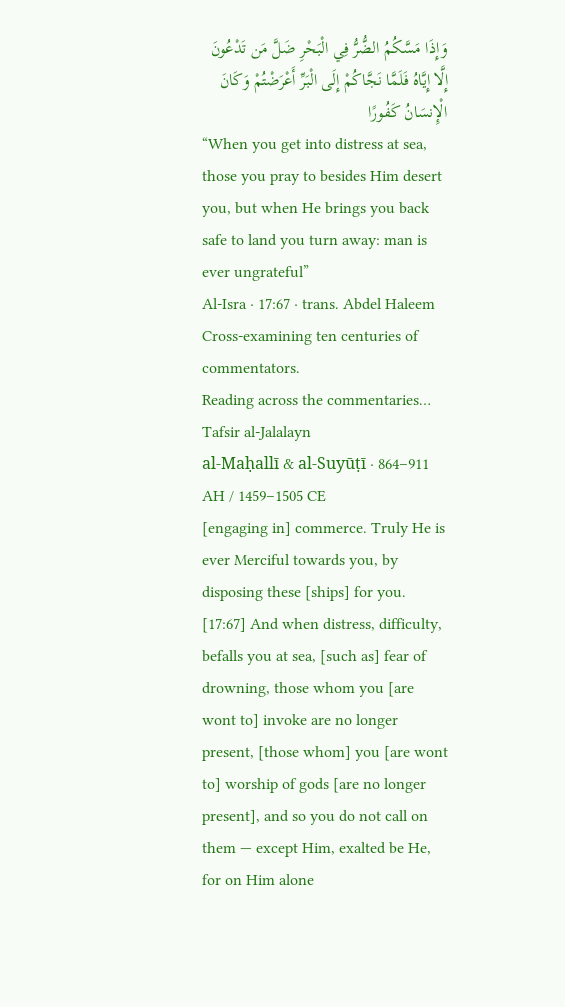وَإِذَا مَسَّكُمُ الضُّرُّ فِي الْبَحْرِ ضَلَّ مَن تَدْعُونَ إِلَّا إِيَّاهُ فَلَمَّا نَجَّاكُمْ إِلَى الْبَرِّ أَعْرَضْتُمْ وَكَانَ الْإِنسَانُ كَفُورًا
“When you get into distress at sea, those you pray to besides Him desert you, but when He brings you back safe to land you turn away: man is ever ungrateful”
Al-Isra · 17:67 · trans. Abdel Haleem
Cross-examining ten centuries of commentators.
Reading across the commentaries…
Tafsir al-Jalalayn
al-Maḥallī & al-Suyūṭī · 864–911 AH / 1459–1505 CE
[engaging in] commerce. Truly He is ever Merciful towards you, by disposing these [ships] for you. [17:67] And when distress, difficulty, befalls you at sea, [such as] fear of drowning, those whom you [are wont to] invoke are no longer present, [those whom] you [are wont to] worship of gods [are no longer present], and so you do not call on them — except Him, exalted be He, for on Him alone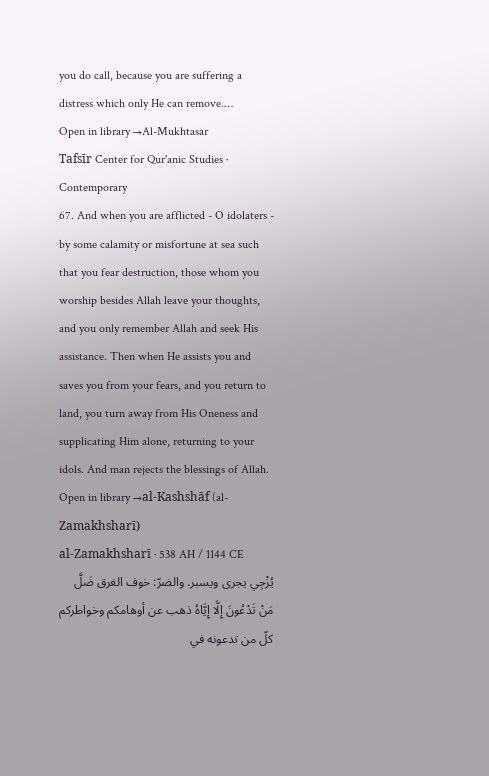you do call, because you are suffering a distress which only He can remove.…
Open in library →Al-Mukhtasar
Tafsīr Center for Qur'anic Studies · Contemporary
67. And when you are afflicted - O idolaters - by some calamity or misfortune at sea such that you fear destruction, those whom you worship besides Allah leave your thoughts, and you only remember Allah and seek His assistance. Then when He assists you and saves you from your fears, and you return to land, you turn away from His Oneness and supplicating Him alone, returning to your idols. And man rejects the blessings of Allah.
Open in library →al-Kashshāf (al-Zamakhsharī)
al-Zamakhsharī · 538 AH / 1144 CE
يُزْجِي يجرى ويسبر. والضرّ: خوف الغرق ضَلَّ مَنْ تَدْعُونَ إِلَّا إِيَّاهُ ذهب عن أوهامكم وخواطركم كلّ من تدعونه في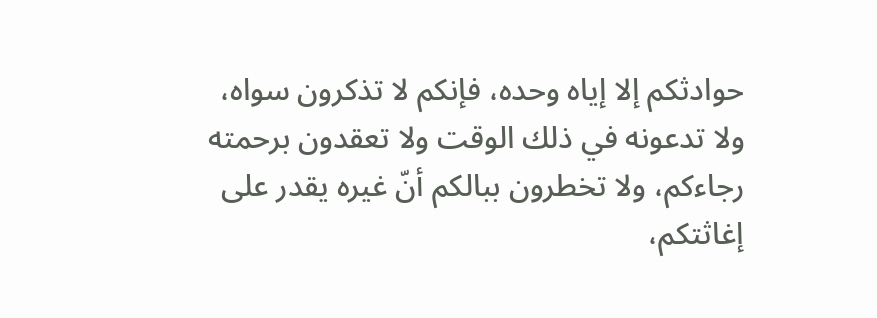حوادثكم إلا إياه وحده، فإنكم لا تذكرون سواه، ولا تدعونه في ذلك الوقت ولا تعقدون برحمته رجاءكم، ولا تخطرون ببالكم أنّ غيره يقدر على إغاثتكم،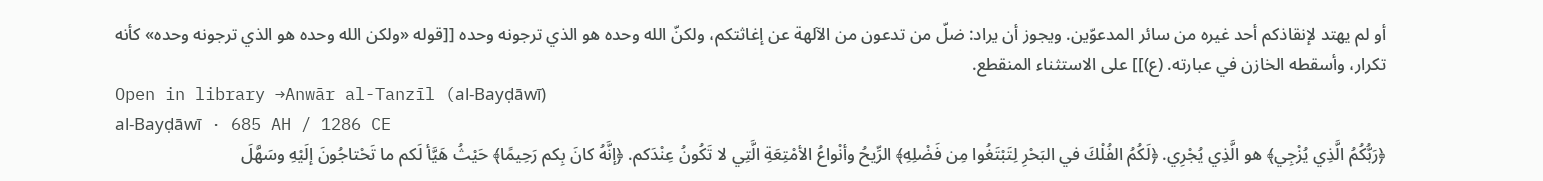أو لم يهتد لإنقاذكم أحد غيره من سائر المدعوّين. ويجوز أن يراد: ضلّ من تدعون من الآلهة عن إغاثتكم، ولكنّ الله وحده هو الذي ترجونه وحده [[قوله «ولكن الله وحده هو الذي ترجونه وحده» كأنه تكرار، وأسقطه الخازن في عبارته. (ع)]] على الاستثناء المنقطع.
Open in library →Anwār al-Tanzīl (al-Bayḍāwī)
al-Bayḍāwī · 685 AH / 1286 CE
﴿رَبُّكُمُ الَّذِي يُزْجِي﴾ هو الَّذِي يُجْرِي. ﴿لَكُمُ الفُلْكَ في البَحْرِ لِتَبْتَغُوا مِن فَضْلِهِ﴾ الرِّيحُ وأنْواعُ الأمْتِعَةِ الَّتِي لا تَكُونُ عِنْدَكم. ﴿إنَّهُ كانَ بِكم رَحِيمًا﴾ حَيْثُ هَيَّأ لَكم ما تَحْتاجُونَ إلَيْهِ وسَهَّلَ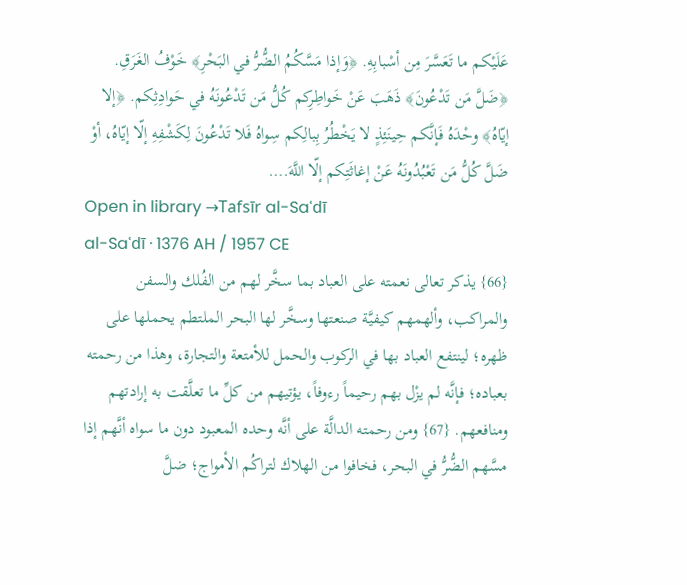عَلَيْكم ما تَعَسَّرَ مِن أسْبابِهِ. ﴿وَإذا مَسَّكُمُ الضُّرُّ في البَحْرِ﴾ خَوْفُ الغَرَقِ. ﴿ضَلَّ مَن تَدْعُونَ﴾ ذَهَبَ عَنْ خَواطِرِكم كُلُّ مَن تَدْعُونَهُ في حَوادِثِكم. ﴿إلا إيّاهُ﴾ وحْدَهُ فَإنَّكم حِينَئِذٍ لا يَخْطُرُ بِبالِكم سِواهُ فَلا تَدْعُونَ لِكَشْفِهِ إلّا إيّاهُ، أوْ ضَلَّ كُلُّ مَن تَعْبُدُونَهُ عَنْ إغاثَتِكم إلّا اللَّهَ.…
Open in library →Tafsīr al-Saʿdī
al-Saʿdī · 1376 AH / 1957 CE
{66} يذكر تعالى نعمته على العباد بما سخَّر لهم من الفُلك والسفن والمراكب، وألهمهم كيفيَّة صنعتها وسخَّر لها البحر الملتطم يحملها على ظهره؛ لينتفع العباد بها في الركوب والحمل للأمتعة والتجارة، وهذا من رحمته بعباده؛ فإنَّه لم يزْل بهم رحيماً رءوفاً، يؤتيهم من كلِّ ما تعلَّقت به إرادتهم ومنافعهم. {67} ومن رحمته الدالَّة على أنَّه وحده المعبود دون ما سواه أنَّهم إذا مسَّهم الضُّرُّ في البحر، فخافوا من الهلاك لتراكُم الأمواج؛ ضلَّ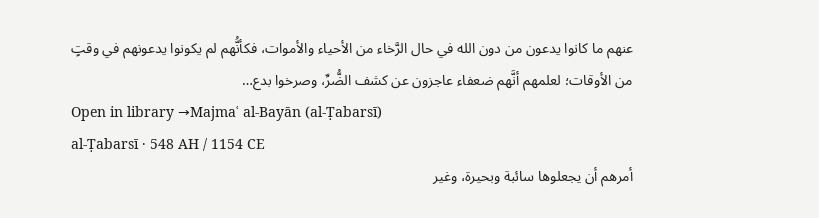عنهم ما كانوا يدعون من دون الله في حال الرَّخاء من الأحياء والأموات، فكأنُّهم لم يكونوا يدعونهم في وقتٍ من الأوقات؛ لعلمهم أنَّهم ضعفاء عاجزون عن كشف الضُّرِّ، وصرخوا بدع…
Open in library →Majmaʿ al-Bayān (al-Ṭabarsī)
al-Ṭabarsī · 548 AH / 1154 CE
أمرهم أن يجعلوها سائبة وبحيرة، وغير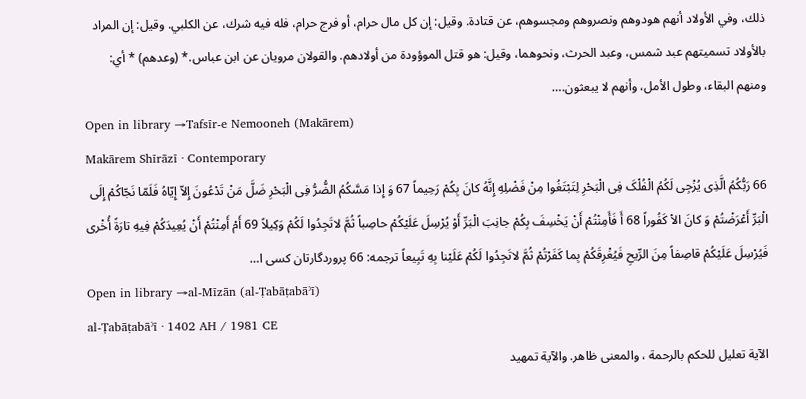ذلك، وفي الأولاد أنهم هودوهم ونصروهم ومجسوهم، عن قتادة. وقيل: إن كل مال حرام، أو فرج حرام، فله فيه شرك، عن الكلبي. وقيل: إن المراد بالأولاد تسميتهم عبد شمس، وعبد الحرث، ونحوهما، وقيل: هو قتل الموؤودة من أولادهم. والقولان مرويان عن ابن عباس.* (وعدهم) * أي: ومنهم البقاء، وطول الأمل، وأنهم لا يبعثون.…
Open in library →Tafsīr-e Nemooneh (Makārem)
Makārem Shīrāzī · Contemporary
66 رَبُّکُمُ الَّذِی یُزْجِی لَکُمُ الْفُلْکَ فِی الْبَحْرِ لِتَبْتَغُوا مِنْ فَضْلِهِ إِنَّهُ کانَ بِکُمْ رَحِیماً 67 وَ إِذا مَسَّکُمُ الضُّرُّ فِی الْبَحْرِ ضَلَّ مَنْ تَدْعُونَ إِلاّ إِیّاهُ فَلَمّا نَجّاکُمْ إِلَى الْبَرِّ أَعْرَضْتُمْ وَ کانَ الاْ کَفُوراً 68 أَ فَأَمِنْتُمْ أَنْ یَخْسِفَ بِکُمْ جانِبَ الْبَرِّ أَوْ یُرْسِلَ عَلَیْکُمْ حاصِباً ثُمَّ لاتَجِدُوا لَکُمْ وَکِیلاً 69 أَمْ أَمِنْتُمْ أَنْ یُعِیدَکُمْ فِیهِ تارَةً أُخْرى فَیُرْسِلَ عَلَیْکُمْ قاصِفاً مِنَ الرِّیحِ فَیُغْرِقَکُمْ بِما کَفَرْتُمْ ثُمَّ لاتَجِدُوا لَکُمْ عَلَیْنا بِهِ تَبِیعاً ترجمه: 66 پروردگارتان کسى ا…
Open in library →al-Mīzān (al-Ṭabāṭabāʾī)
al-Ṭabāṭabāʾī · 1402 AH / 1981 CE
الآية تعليل للحكم بالرحمة ، والمعنى ظاهر. والآية تمهيد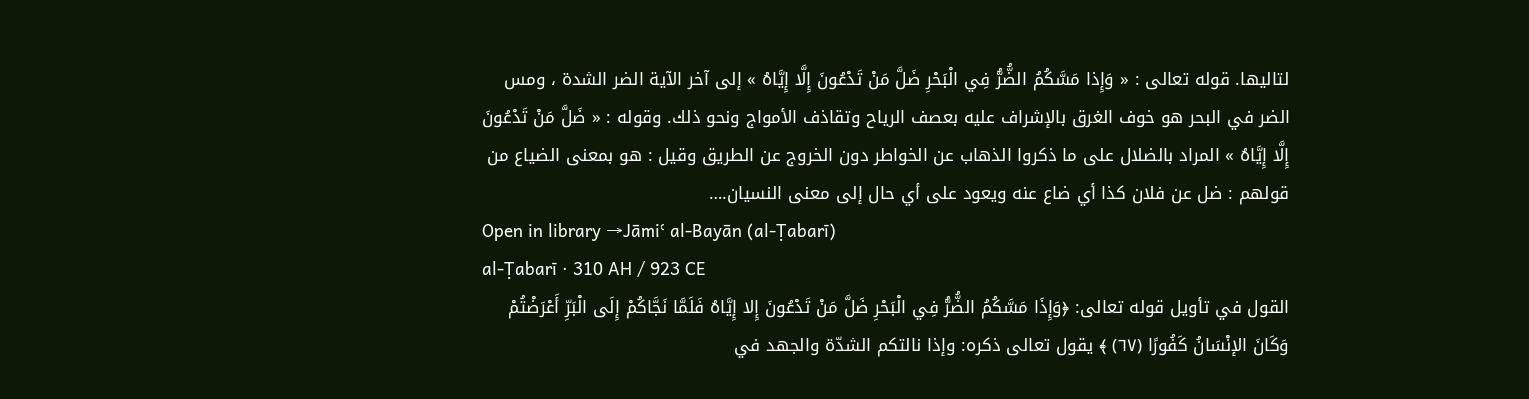لتاليها. قوله تعالى : « وَإِذا مَسَّكُمُ الضُّرُّ فِي الْبَحْرِ ضَلَّ مَنْ تَدْعُونَ إِلَّا إِيَّاهُ » إلى آخر الآية الضر الشدة ، ومس الضر في البحر هو خوف الغرق بالإشراف عليه بعصف الرياح وتقاذف الأمواج ونحو ذلك. وقوله : « ضَلَّ مَنْ تَدْعُونَ إِلَّا إِيَّاهُ » المراد بالضلال على ما ذكروا الذهاب عن الخواطر دون الخروج عن الطريق وقيل : هو بمعنى الضياع من قولهم : ضل عن فلان كذا أي ضاع عنه ويعود على أي حال إلى معنى النسيان.…
Open in library →Jāmiʿ al-Bayān (al-Ṭabarī)
al-Ṭabarī · 310 AH / 923 CE
القول في تأويل قوله تعالى: ﴿وَإِذَا مَسَّكُمُ الضُّرُّ فِي الْبَحْرِ ضَلَّ مَنْ تَدْعُونَ إِلا إِيَّاهُ فَلَمَّا نَجَّاكُمْ إِلَى الْبَرِّ أَعْرَضْتُمْ وَكَانَ الإنْسَانُ كَفُورًا (٦٧) ﴾ يقول تعالى ذكره: وإذا نالتكم الشدّة والجهد في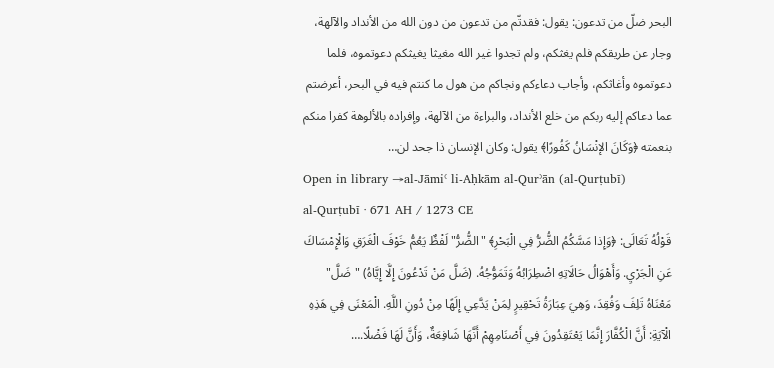البحر ضلّ من تدعون: يقول: فقدتّم من تدعون من دون الله من الأنداد والآلهة، وجار عن طريقكم فلم يغثكم، ولم تجدوا غير الله مغيثا يغيثكم دعوتموه، فلما دعوتموه وأغاثكم، وأجاب دعاءكم ونجاكم من هول ما كنتم فيه في البحر، أعرضتم عما دعاكم إليه ربكم من خلع الأنداد، والبراءة من الآلهة، وإفراده بالألوهة كفرا منكم بنعمته ﴿وَكَانَ الإنْسَانُ كَفُورًا﴾ يقول: وكان الإنسان ذا جحد لن…
Open in library →al-Jāmiʿ li-Aḥkām al-Qurʾān (al-Qurṭubī)
al-Qurṭubī · 671 AH / 1273 CE
قَوْلُهُ تَعَالَى: ﴿وَإِذا مَسَّكُمُ الضُّرُّ فِي الْبَحْرِ﴾ "الضُّرُّ" لَفْظٌ يَعُمُّ خَوْفَ الْغَرَقِ وَالْإِمْسَاكَ عَنِ الْجَرْيِ. وَأَهْوَالُ حَالَاتِهِ اضْطِرَابُهُ وَتَمَوُّجُهُ. (ضَلَّ مَنْ تَدْعُونَ إِلَّا إِيَّاهُ) "ضَلَّ" مَعْنَاهُ تَلِفَ وَفُقِدَ، وَهِيَ عِبَارَةُ تَحْقِيرٍ لِمَنْ يَدَّعِي إِلَهًا مِنْ دُونِ اللَّهِ. الْمَعْنَى فِي هَذِهِ الْآيَةِ: أَنَّ الْكُفَّارَ إِنَّمَا يَعْتَقِدُونَ فِي أَصْنَامِهِمْ أَنَّهَا شَافِعَةٌ، وَأَنَّ لَهَا فَضْلًا.…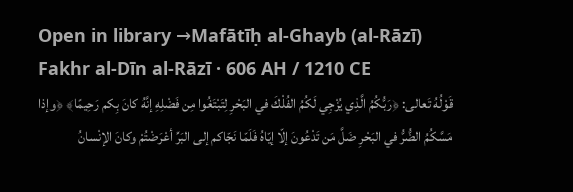Open in library →Mafātīḥ al-Ghayb (al-Rāzī)
Fakhr al-Dīn al-Rāzī · 606 AH / 1210 CE
قَوْلُهُ تَعالى: ﴿رَبُّكُمُ الَّذِي يُزْجِي لَكُمُ الفُلْكَ في البَحْرِ لِتَبْتَغُوا مِن فَضْلِهِ إنَّهُ كانَ بِكم رَحِيمًا﴾ ﴿وإذا مَسَّكُمُ الضُّرُّ في البَحْرِ ضَلَّ مَن تَدْعُونَ إلّا إيّاهُ فَلَمّا نَجّاكم إلى البَرِّ أعْرَضْتُمْ وكانَ الإنْسانُ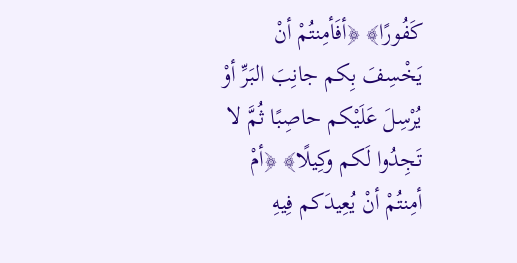كَفُورًا﴾ ﴿أفَأمِنتُمْ أنْ يَخْسِفَ بِكم جانِبَ البَرِّ أوْ يُرْسِلَ عَلَيْكم حاصِبًا ثُمَّ لا تَجِدُوا لَكم وكِيلًا﴾ ﴿أمْ أمِنتُمْ أنْ يُعِيدَكم فِيهِ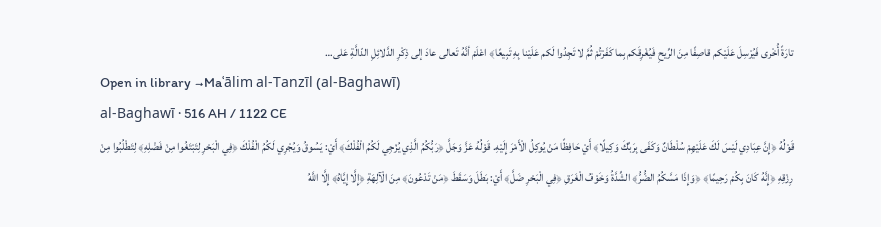تارَةً أُخْرى فَيُرْسِلَ عَلَيْكم قاصِفًا مِنَ الرِّيحِ فَيُغْرِقَكم بِما كَفَرْتُمْ ثُمَّ لا تَجِدُوا لَكم عَلَيْنا بِهِ تَبِيعًا﴾ اعْلَمْ أنَّهُ تَعالى عادَ إلى ذِكْرِ الدَّلائِلِ الدّالَّةِ عَلى…
Open in library →Maʿālim al-Tanzīl (al-Baghawī)
al-Baghawī · 516 AH / 1122 CE
قَوْلُهُ ﴿إِنَّ عِبَادِي لَيْسَ لَكَ عَلَيْهِمْ سُلْطَانٌ وَكَفَى بِرَبِّكَ وَكِيلًا﴾ أَيْ حَافِظًا مَنْ يُوكِلُ الْأَمْرَ إِلَيْهِ. قَوْلُهُ عَزَّ وَجَلَّ ﴿رَبُّكُمُ الَّذِي يُزْجِي لَكُمُ الْفُلْكَ﴾ أَيْ: يَسُوقُ وَيُجْرِي لَكُمُ الْفُلْكَ ﴿فِي الْبَحْرِ لِتَبْتَغُوا مِنْ فَضْلِهِ﴾ لِتَطْلُبُوا مِنْ رِزْقِهِ ﴿إِنَّهُ كَانَ بِكُمْ رَحِيمًا﴾ ﴿وَإِذَا مَسَّكُمُ الضُّرُّ﴾ الشِّدَّةُ وَخَوْفُ الْغَرَقِ ﴿فِي الْبَحْرِ ضَلَّ﴾ أَيْ: بَطَلَ وَسَقَطَ ﴿مَنْ تَدْعُونَ﴾ مِنَ الْآلِهَةِ ﴿إِلَّا إِيَّاهُ﴾ إِلَّا اللَّهُ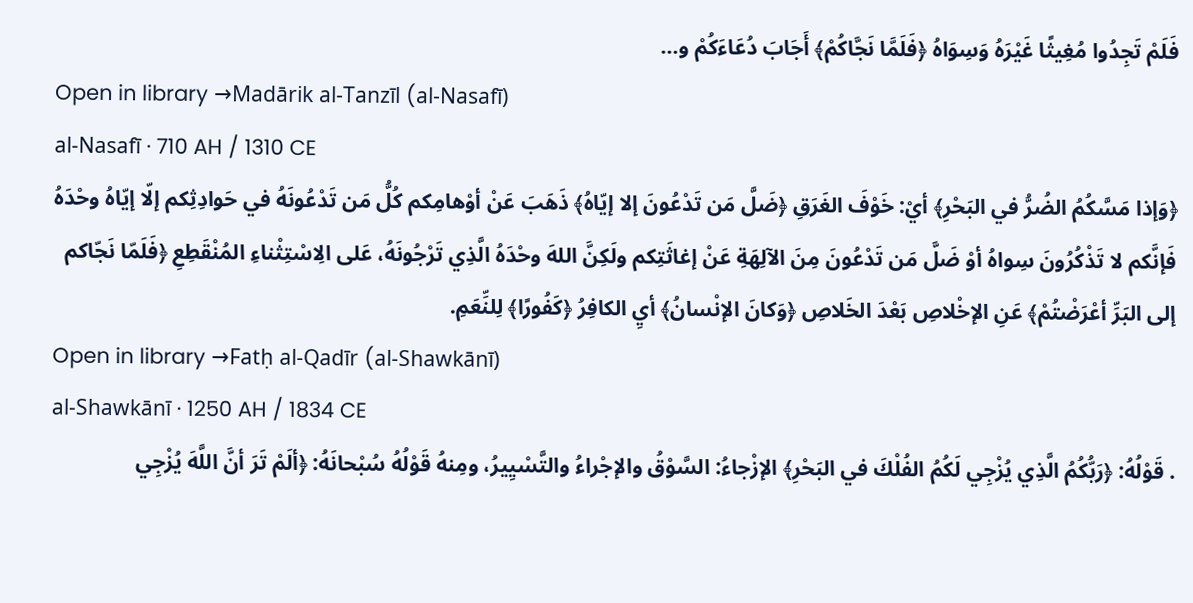فَلَمْ تَجِدُوا مُغِيثًا غَيْرَهُ وَسِوَاهُ ﴿فَلَمَّا نَجَّاكُمْ﴾ أَجَابَ دُعَاءَكُمْ و…
Open in library →Madārik al-Tanzīl (al-Nasafī)
al-Nasafī · 710 AH / 1310 CE
﴿وَإذا مَسَّكُمُ الضُرُّ في البَحْرِ﴾ أيْ: خَوْفَ الغَرَقِ ﴿ضَلَّ مَن تَدْعُونَ إلا إيّاهُ﴾ ذَهَبَ عَنْ أوْهامِكم كُلُّ مَن تَدْعُونَهُ في حَوادِثِكم إلّا إيّاهُ وحْدَهُ فَإنَّكم لا تَذْكُرُونَ سِواهُ أوْ ضَلَّ مَن تَدْعُونَ مِنَ الآلِهَةِ عَنْ إغاثَتِكم ولَكِنَّ اللهَ وحْدَهُ الَّذِي تَرْجُونَهُ، عَلى الِاسْتِثْناءِ المُنْقَطِعِ ﴿فَلَمّا نَجّاكم إلى البَرِّ أعْرَضْتُمْ﴾ عَنِ الإخْلاصِ بَعْدَ الخَلاصِ ﴿وَكانَ الإنْسانُ﴾ أيِ الكافِرُ ﴿كَفُورًا﴾ لِلنِّعَمِ.
Open in library →Fatḥ al-Qadīr (al-Shawkānī)
al-Shawkānī · 1250 AH / 1834 CE
. قَوْلُهُ: ﴿رَبُّكُمُ الَّذِي يُزْجِي لَكُمُ الفُلْكَ في البَحْرِ﴾ الإزْجاءُ: السَّوْقُ والإجْراءُ والتَّسْيِيرُ، ومِنهُ قَوْلُهُ سُبْحانَهُ: ﴿ألَمْ تَرَ أنَّ اللَّهَ يُزْجِي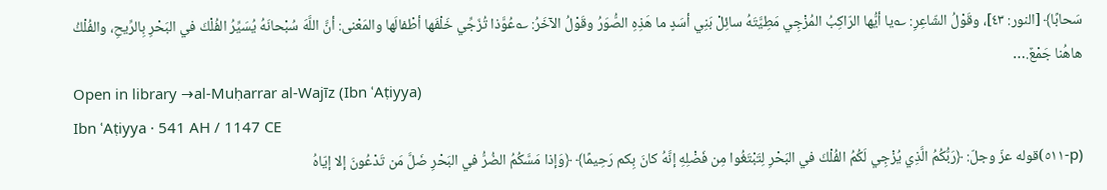سَحابًا﴾ [النور: ٤٣]، وقَوْلُ الشّاعِرِ: ؎يا أيُّها الرّاكِبُ المُزْجِي مَطِيَّتَهُ سائِلْ بَنِي أسَدٍ ما هَذِهِ الصُّوَرُ وقَوْلُ الآخَرُ: ؎عُوَّذا تُزَجِّي خَلْفَها أطْفالَها والمَعْنى: أنَّ اللَّهَ سُبْحانَهُ يُسَيِّرُ الفُلْكَ في البَحْرِ بِالرِّيحِ، والفُلْكُ هاهُنا جَمْعٌ.…
Open in library →al-Muḥarrar al-Wajīz (Ibn ʿAṭiyya)
Ibn ʿAṭiyya · 541 AH / 1147 CE
(p-٥١١)قوله عزّ وجلّ: ﴿رَبُّكُمُ الَّذِي يُزْجِي لَكُمُ الفُلْكَ في البَحْرِ لِتَبْتَغُوا مِن فَضْلِهِ إنَّهُ كانَ بِكم رَحِيمًا﴾ ﴿وَإذا مَسَّكُمُ الضُرُّ في البَحْرِ ضَلَّ مَن تَدْعُونَ إلا إيّاهُ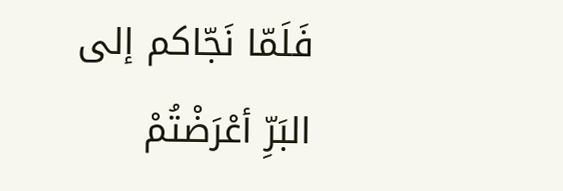فَلَمّا نَجّاكم إلى البَرِّ أعْرَضْتُمْ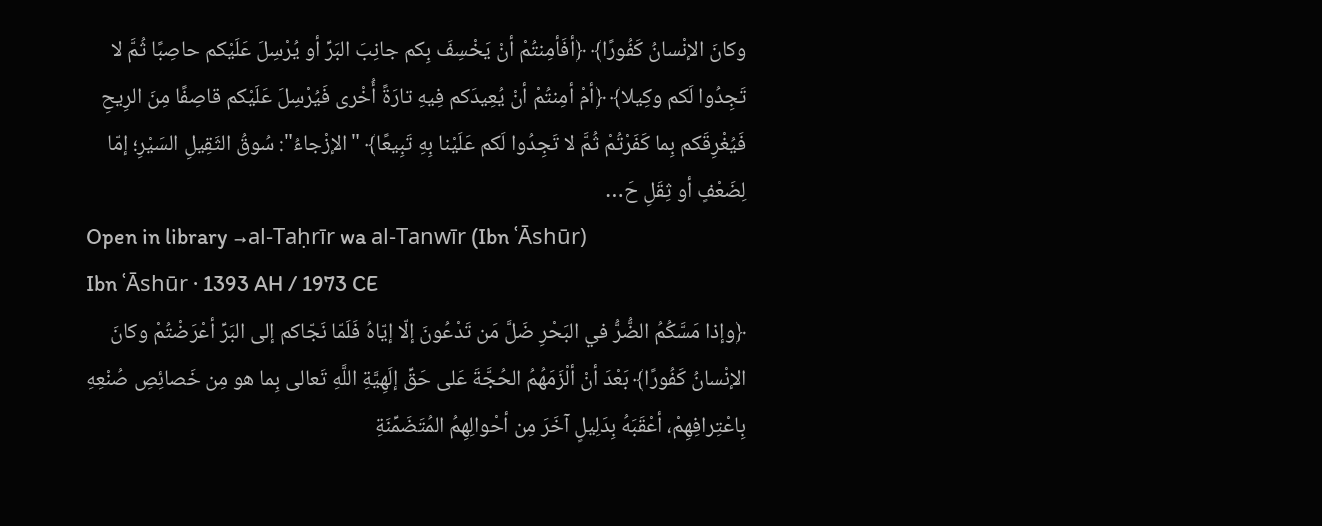وكانَ الإنْسانُ كَفُورًا﴾ ﴿أفَأمِنتُمْ أنْ يَخْسِفَ بِكم جانِبَ البَرِّ أو يُرْسِلَ عَلَيْكم حاصِبًا ثُمَّ لا تَجِدُوا لَكم وكِيلا﴾ ﴿أمْ أمِنتُمْ أنْ يُعِيدَكم فِيهِ تارَةً أُخْرى فَيُرْسِلَ عَلَيْكم قاصِفًا مِنَ الرِيحِ فَيُغْرِقَكم بِما كَفَرْتُمْ ثُمَّ لا تَجِدُوا لَكم عَلَيْنا بِهِ تَبِيعًا﴾ "الإزْجاءُ": سُوقُ الثَقِيلِ السَيْرِ؛ إمّا لِضَعْفٍ أو ثِقَلِ حَ…
Open in library →al-Taḥrīr wa al-Tanwīr (Ibn ʿĀshūr)
Ibn ʿĀshūr · 1393 AH / 1973 CE
﴿وإذا مَسَّكُمُ الضُّرُّ في البَحْرِ ضَلَّ مَن تَدْعُونَ إلّا إيّاهُ فَلَمّا نَجّاكم إلى البَرِّ أعْرَضْتُمْ وكانَ الإنْسانُ كَفُورًا﴾ بَعْدَ أنْ ألْزَمَهُمُ الحُجَّةَ عَلى حَقِّ إلَهِيَّةِ اللَّهِ تَعالى بِما هو مِن خَصائِصِ صُنْعِهِ بِاعْتِرافِهِمْ، أعْقَبَهُ بِدَلِيلٍ آخَرَ مِن أحْوالِهِمُ المُتَضَمِّنَةِ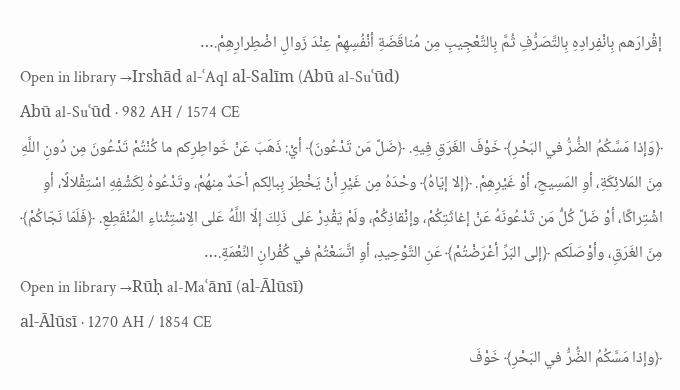إقْرارَهم بِانْفِرادِهِ بِالتَّصَرُّفِ ثُمَّ بِالتَّعْجِيبِ مِن مُناقَضَةِ أنْفُسِهِمْ عِنْدَ زَوالِ اضْطِرارِهِمْ.…
Open in library →Irshād al-ʿAql al-Salīm (Abū al-Suʿūd)
Abū al-Suʿūd · 982 AH / 1574 CE
﴿وَإذا مَسَّكُمُ الضُّرُّ في البَحْرِ﴾ خَوْفَ الغَرَقِ فِيهِ. ﴿ضَلَّ مَن تَدْعُونَ﴾ أيْ: ذَهَبَ عَنْ خَواطِرِكم ما كُنْتُمْ تَدْعُونَ مِن دُونِ اللَّهِ مِنَ المَلائِكَةِ، أوِ المَسِيحِ، أوْ غَيْرِهِمْ. ﴿إلا إيّاهُ﴾ وحْدَهُ مِن غَيْرِ أنْ يَخْطِرَ بِبالِكم أحَدٌ مِنهُمْ، وتَدْعُوهُ لِكَشْفِهِ اسْتِقْلالًا، أوِ اشْتِراكًا، أوْ ضَلَّ كُلُّ مَن تَدْعُونَهُ عَنْ إغاثَتِكُمْ، وإنْقاذِكُمْ، ولَمْ يَقْدِرْ عَلى ذَلِكَ إلّا اللَّهُ عَلى الِاسْتِثْناءِ المُنْقَطِعِ. ﴿فَلَمّا نَجّاكُمْ﴾ مِنَ الغَرَقِ، وأوْصَلَكم ﴿إلى البَرِّ أعْرَضْتُمْ﴾ عَنِ التَّوْحِيدِ، أوِ اتَّسَعْتُمْ في كُفْرانِ النِّعْمَةِ.…
Open in library →Rūḥ al-Maʿānī (al-Ālūsī)
al-Ālūsī · 1270 AH / 1854 CE
﴿وإذا مَسَّكُمُ الضُّرُّ في البَحْرِ﴾ خَوْفَ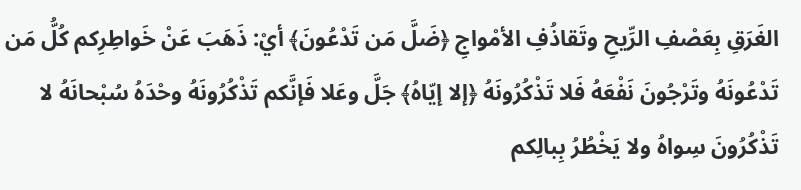الغَرَقِ بِعَصْفِ الرِّيحِ وتَقاذُفِ الأمْواجِ ﴿ضَلَّ مَن تَدْعُونَ﴾ أيْ: ذَهَبَ عَنْ خَواطِرِكم كُلُّ مَن تَدْعُونَهُ وتَرْجُونَ نَفْعَهُ فَلا تَذْكُرُونَهُ ﴿إلا إيّاهُ﴾ جَلَّ وعَلا فَإنَّكم تَذْكُرُونَهُ وحْدَهُ سُبْحانَهُ لا تَذْكُرُونَ سِواهُ ولا يَخْطُرُ بِبالِكم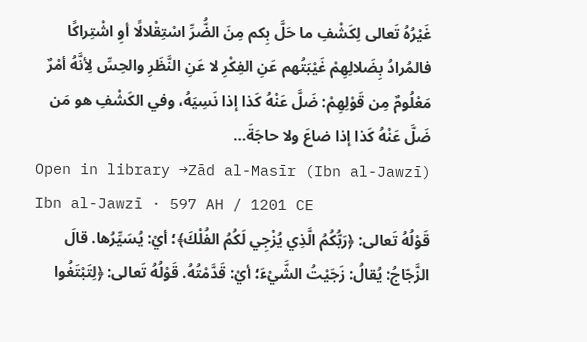غَيْرُهُ تَعالى لِكَشْفِ ما حَلَّ بِكم مِنَ الضُّرِّ اسْتِقْلالًا أوِ اشْتِراكًا فالمُرادُ بِضَلالِهِمْ غَيْبَتُهم عَنِ الفِكْرِ لا عَنِ النَّظَرِ والحِسِّ لِأنَّهُ أمْرٌ مَعْلُومٌ مِن قَوْلِهِمْ: ضَلَّ عَنْهُ كَذا إذا نَسِيَهُ، وفي الكَشْفِ هو مَن ضَلَّ عَنْهُ كَذا إذا ضاعَ ولا حاجَةَ…
Open in library →Zād al-Masīr (Ibn al-Jawzī)
Ibn al-Jawzī · 597 AH / 1201 CE
قَوْلُهُ تَعالى: ﴿رَبُّكُمُ الَّذِي يُزْجِي لَكُمُ الفُلْكَ﴾؛ أيْ: يُسَيِّرُها. قالَ الزَّجّاجُ: يُقالُ: زَجَيْتُ الشَّيْءَ؛ أيْ: قَدَّمْتُهُ. قَوْلُهُ تَعالى: ﴿لِتَبْتَغُوا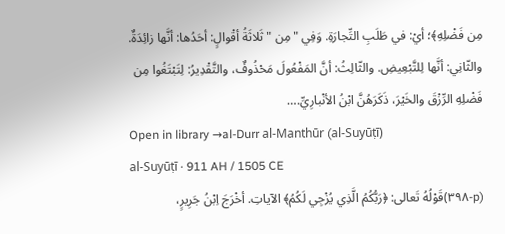مِن فَضْلِهِ﴾؛ أيْ: في طَلَبِ التِّجارَةِ. وَفِي " مِن " ثَلاثَةُ أقْوالٍ: أحَدُها: أنَّها زائِدَةٌ. والثّانِي: أنَّها لِلتَّبْعِيضِ. والثّالِثُ: أنَّ المَفْعُولَ مَحْذُوفٌ، والتَّقْدِيرُ: لِتَبْتَغُوا مِن فَضْلِهِ الرِّزْقَ والخَيْرَ، ذَكَرَهُنَّ ابْنُ الأنْبارِيِّ.…
Open in library →al-Durr al-Manthūr (al-Suyūṭī)
al-Suyūṭī · 911 AH / 1505 CE
(p-٣٩٨)قَوْلُهُ تَعالى: ﴿رَبُّكُمُ الَّذِي يُزْجِي لَكُمُ﴾ الآياتِ. أخْرَجَ اِبْنُ جَرِيرٍ،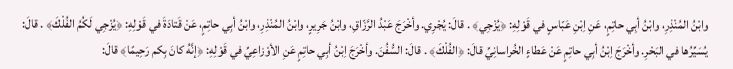وابْنُ المُنْذِرِ، وابْنُ أبِي حاتِمٍ، عَنِ اِبْنِ عَبّاسٍ في قَوْلِهِ: ﴿يُزْجِي﴾ . قالَ: يُجْرِي. وأخْرَجَ عَبْدُ الرَّزّاقِ، وابْنُ جَرِيرٍ، وابْنُ المُنْذِرِ، وابْنُ أبِي حاتِمٍ، عَنْ قَتادَةَ في قَوْلِهِ: ﴿يُزْجِي لَكُمُ الفُلْكَ﴾ . قالَ: يُسَيِّرُها في البَحْرِ. وأخْرَجَ اِبْنُ أبِي حاتِمٍ عَنْ عَطاءٍ الخُراسانِيِّ قالَ: ﴿الفُلْكَ﴾ . قالَ: السُّفُنَ. وأخْرَجَ اِبْنُ أبِي حاتِمٍ عَنِ الأوْزاعِيِّ في قَوْلِهِ: ﴿إنَّهُ كانَ بِكم رَحِيمًا﴾ قالَ: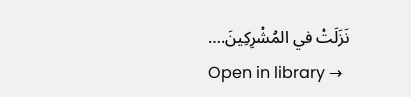نَزَلَتْ في المُشْرِكِينَ.…
Open in library →